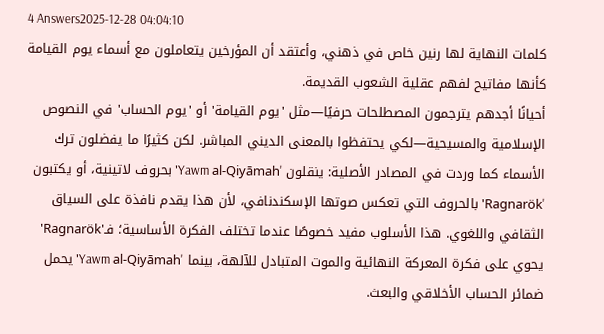4 Answers2025-12-28 04:04:10
كلمات النهاية لها رنين خاص في ذهني، وأعتقد أن المؤرخين يتعاملون مع أسماء يوم القيامة كأنها مفاتيح لفهم عقلية الشعوب القديمة.
أحيانًا أجدهم يترجمون المصطلحات حرفيًا—مثل 'يوم القيامة' أو 'يوم الحساب' في النصوص الإسلامية والمسيحية—لكي يحتفظوا بالمعنى الديني المباشر. لكن كثيرًا ما يفضلون ترك الأسماء كما وردت في المصادر الأصلية: ينقلون 'Yawm al-Qiyāmah' بحروف لاتينية، أو يكتبون 'Ragnarök' بالحروف التي تعكس صوتها الإسكندنافي، لأن هذا يقدم نافذة على السياق الثقافي واللغوي. هذا الأسلوب مفيد خصوصًا عندما تختلف الفكرة الأساسية؛ فـ'Ragnarök' يحوي على فكرة المعركة النهائية والموت المتبادل للآلهة، بينما 'Yawm al-Qiyāmah' يحمل ضمائر الحساب الأخلاقي والبعث.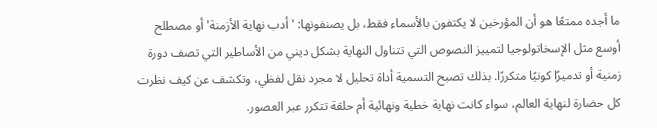ما أجده ممتعًا هو أن المؤرخين لا يكتفون بالأسماء فقط، بل يصنفونها: 'أدب نهاية الأزمنة' أو مصطلح أوسع مثل الإسخاتولوجيا لتمييز النصوص التي تتناول النهاية بشكل ديني من الأساطير التي تصف دورة زمنية أو تدميرًا كونيًا متكررًا. بذلك تصبح التسمية أداة تحليل لا مجرد نقل لفظي، وتكشف عن كيف نظرت كل حضارة لنهاية العالم، سواء كانت نهاية خطية ونهائية أم حلقة تتكرر عبر العصور.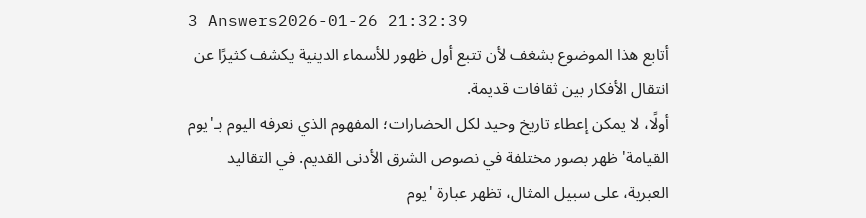3 Answers2026-01-26 21:32:39
أتابع هذا الموضوع بشغف لأن تتبع أول ظهور للأسماء الدينية يكشف كثيرًا عن انتقال الأفكار بين ثقافات قديمة.
أولًا، لا يمكن إعطاء تاريخ وحيد لكل الحضارات؛ المفهوم الذي نعرفه اليوم بـ'يوم القيامة' ظهر بصور مختلفة في نصوص الشرق الأدنى القديم. في التقاليد العبرية، على سبيل المثال، تظهر عبارة 'يوم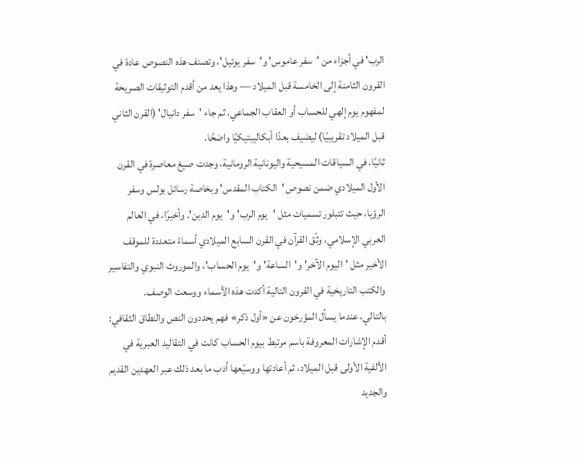الرب' في أجزاء من 'سفر عاموس' و'سفر يوئيل'، وتصنف هذه النصوص عادة في القرون الثامنة إلى الخامسة قبل الميلاد — وهذا يعد من أقدم التوثيقات الصريحة لمفهوم يوم إلهي للحساب أو العقاب الجماعي. ثم جاء 'سفر دانيال' (القرن الثاني قبل الميلاد تقريبيًا) ليضيف بعدًا أبكاليبتيكيًا واضحًا.
ثانيًا، في السياقات المسيحية واليونانية الرومانية، وجدت صيغ معاصرة في القرن الأول الميلادي ضمن نصوص 'الكتاب المقدس' وبخاصة رسائل بولس وسفر الرؤيا، حيث تتبلور تسميات مثل 'يوم الرب' و'يوم الدين'. وأخيرًا، في العالم العربي الإسلامي، وثّق القرآن في القرن السابع الميلادي أسماءً متعددة للموقف الأخير مثل 'اليوم الآخر' و'الساعة' و'يوم الحساب'، والموروث النبوي والتفاسير والكتب التاريخية في القرون التالية أكدت هذه الأسماء ووسعت الوصف.
بالتالي، عندما يسأل المؤرخون عن «أول ذكر» فهم يحددون النص والنطاق الثقافي: أقدم الإشارات المعروفة باسم مرتبط بيوم الحساب كانت في التقاليد العبرية في الألفية الأولى قبل الميلاد، ثم أعادتها ووسيّعها أدب ما بعد ذلك عبر العهدين القديم والجديد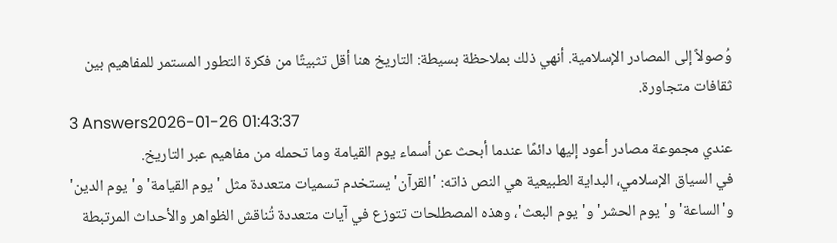وُصولاً إلى المصادر الإسلامية. أنهي ذلك بملاحظة بسيطة: التاريخ هنا أقل تثبيتًا من فكرة التطور المستمر للمفاهيم بين ثقافات متجاورة.
3 Answers2026-01-26 01:43:37
عندي مجموعة مصادر أعود إليها دائمًا عندما أبحث عن أسماء يوم القيامة وما تحمله من مفاهيم عبر التاريخ.
في السياق الإسلامي، البداية الطبيعية هي النص ذاته: 'القرآن' يستخدم تسميات متعددة مثل 'يوم القيامة' و'يوم الدين' و'الساعة' و'يوم الحشر' و'يوم البعث'، وهذه المصطلحات تتوزع في آيات متعددة تُناقش الظواهر والأحداث المرتبطة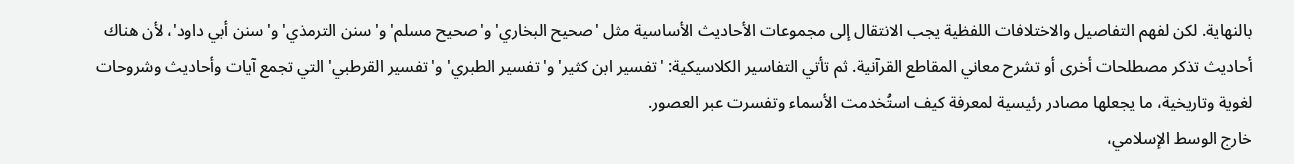بالنهاية. لكن لفهم التفاصيل والاختلافات اللفظية يجب الانتقال إلى مجموعات الأحاديث الأساسية مثل 'صحيح البخاري' و'صحيح مسلم' و'سنن الترمذي' و'سنن أبي داود'، لأن هناك أحاديث تذكر مصطلحات أخرى أو تشرح معاني المقاطع القرآنية. ثم تأتي التفاسير الكلاسيكية: 'تفسير ابن كثير' و'تفسير الطبري' و'تفسير القرطبي' التي تجمع آيات وأحاديث وشروحات لغوية وتاريخية، ما يجعلها مصادر رئيسية لمعرفة كيف استُخدمت الأسماء وتفسرت عبر العصور.
خارج الوسط الإسلامي،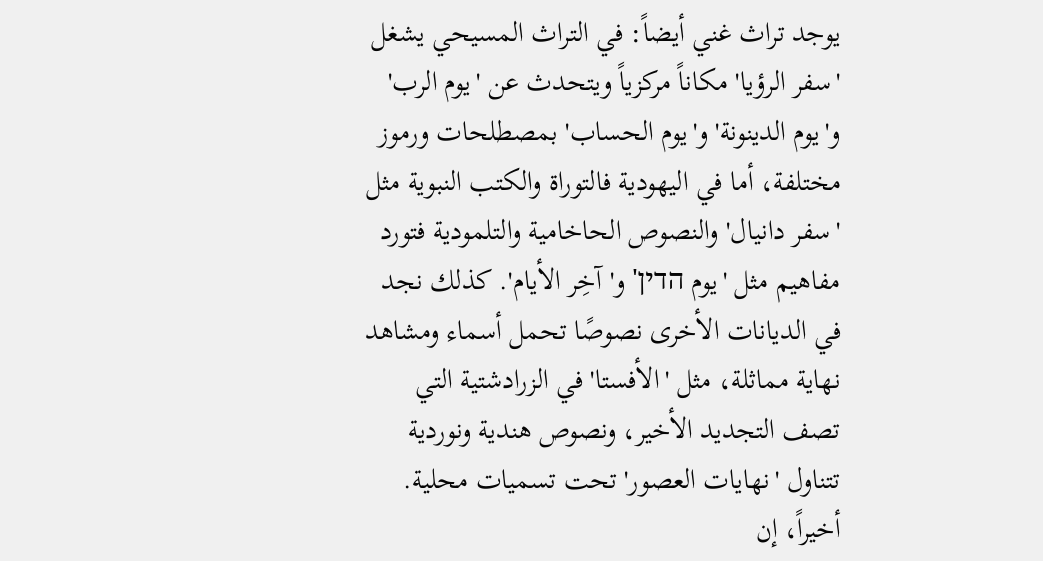يوجد تراث غني أيضاً: في التراث المسيحي يشغل 'سفر الرؤيا' مكاناً مركزياً ويتحدث عن 'يوم الرب' و'يوم الدينونة' و'يوم الحساب' بمصطلحات ورموز مختلفة، أما في اليهودية فالتوراة والكتب النبوية مثل 'سفر دانيال' والنصوص الحاخامية والتلمودية فتورد مفاهيم مثل 'يوم הדין' و'آخِر الأيام'. كذلك نجد في الديانات الأخرى نصوصًا تحمل أسماء ومشاهد نهاية مماثلة، مثل 'الأفستا' في الزرادشتية التي تصف التجديد الأخير، ونصوص هندية ونوردية تتناول 'نهايات العصور' تحت تسميات محلية. أخيراً، إن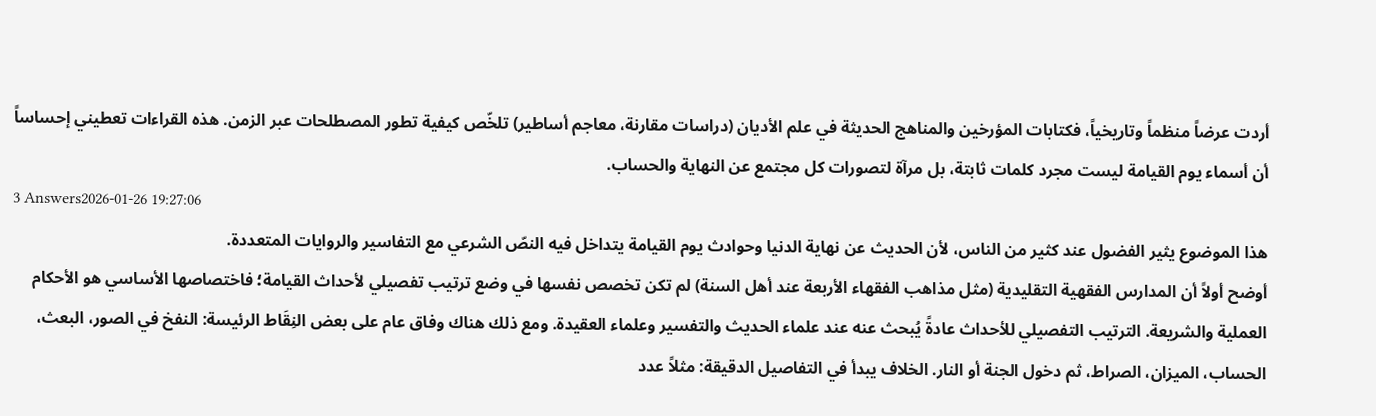أردت عرضاً منظماً وتاريخياً، فكتابات المؤرخين والمناهج الحديثة في علم الأديان (دراسات مقارنة، معاجم أساطير) تلخّص كيفية تطور المصطلحات عبر الزمن. هذه القراءات تعطيني إحساساً أن أسماء يوم القيامة ليست مجرد كلمات ثابتة، بل مرآة لتصورات كل مجتمع عن النهاية والحساب.
3 Answers2026-01-26 19:27:06
هذا الموضوع يثير الفضول عند كثير من الناس، لأن الحديث عن نهاية الدنيا وحوادث يوم القيامة يتداخل فيه النصّ الشرعي مع التفاسير والروايات المتعددة.
أوضح أولاً أن المدارس الفقهية التقليدية (مثل مذاهب الفقهاء الأربعة عند أهل السنة) لم تكن تخصص نفسها في وضع ترتيب تفصيلي لأحداث القيامة؛ فاختصاصها الأساسي هو الأحكام العملية والشريعة. الترتيب التفصيلي للأحداث عادةً يُبحث عنه عند علماء الحديث والتفسير وعلماء العقيدة. ومع ذلك هناك وفاق عام على بعض النِقَاط الرئيسة: النفخ في الصور، البعث، الحساب، الميزان، الصراط، ثم دخول الجنة أو النار. الخلاف يبدأ في التفاصيل الدقيقة: مثلاً عدد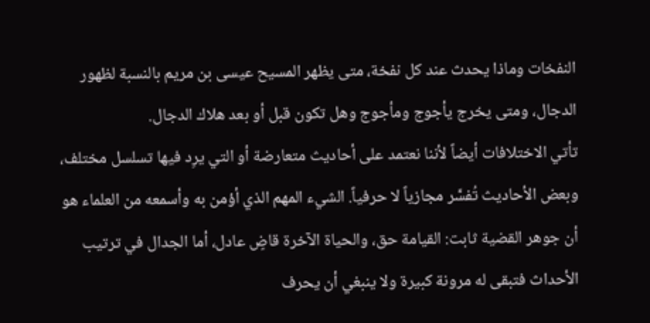النفخات وماذا يحدث عند كل نفخة، متى يظهر المسيح عيسى بن مريم بالنسبة لظهور الدجال، ومتى يخرج يأجوج ومأجوج وهل تكون قبل أو بعد هلاك الدجال.
تأتي الاختلافات أيضاً لأننا نعتمد على أحاديث متعارضة أو التي يرِد فيها تسلسل مختلف، وبعض الأحاديث تُفسَّر مجازياً لا حرفياً. الشيء المهم الذي أؤمن به وأسمعه من العلماء هو أن جوهر القضية ثابت: القيامة حق، والحياة الآخرة قاضٍ عادل، أما الجدال في ترتيب الأحداث فتبقى له مرونة كبيرة ولا ينبغي أن يحرف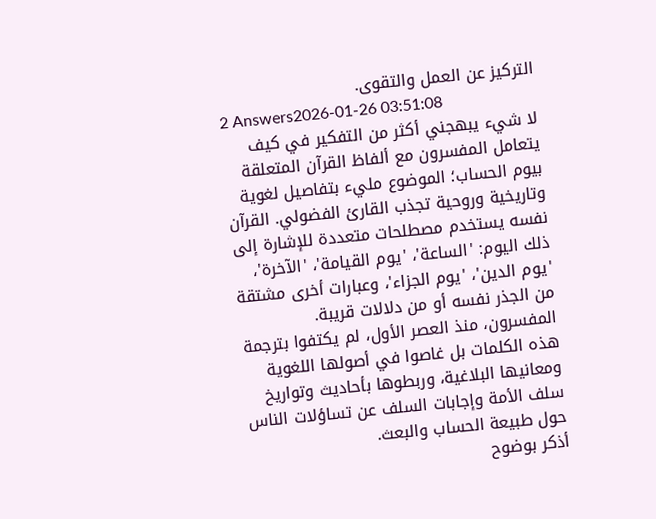التركيز عن العمل والتقوى.
2 Answers2026-01-26 03:51:08
لا شيء يبهجني أكثر من التفكير في كيف يتعامل المفسرون مع ألفاظ القرآن المتعلقة بيوم الحساب؛ الموضوع مليء بتفاصيل لغوية وتاريخية وروحية تجذب القارئ الفضولي. القرآن نفسه يستخدم مصطلحات متعددة للإشارة إلى ذلك اليوم: 'الساعة'، 'يوم القيامة'، 'الآخرة'، 'يوم الدين'، 'يوم الجزاء'، وعبارات أخرى مشتقة من الجذر نفسه أو من دلالات قريبة. المفسرون، منذ العصر الأول، لم يكتفوا بترجمة هذه الكلمات بل غاصوا في أصولها اللغوية ومعانيها البلاغية، وربطوها بأحاديث وتواريخ سلف الأمة وإجابات السلف عن تساؤلات الناس حول طبيعة الحساب والبعث.
أذكر بوضوح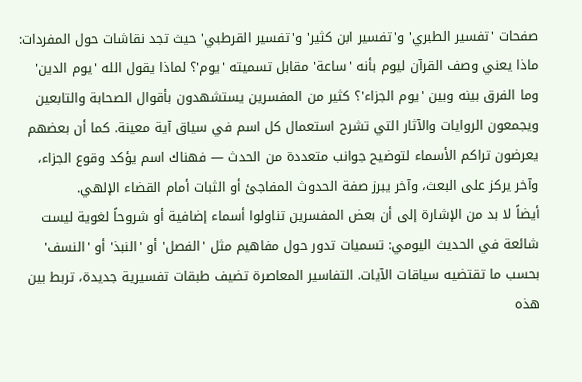صفحات 'تفسير الطبري' و'تفسير ابن كثير' و'تفسير القرطبي' حيث تجد نقاشات حول المفردات: ماذا يعني وصف القرآن ليوم بأنه 'ساعة' مقابل تسميته 'يوم'؟ لماذا يقول الله 'يوم الدين' وما الفرق بينه وبين 'يوم الجزاء'؟ كثير من المفسرين يستشهدون بأقوال الصحابة والتابعين ويجمعون الروايات والآثار التي تشرح استعمال كل اسم في سياق آية معينة. كما أن بعضهم يعرضون تراكم الأسماء لتوضيح جوانب متعددة من الحدث — فهناك اسم يؤكد وقوع الجزاء، وآخر يركز على البعث، وآخر يبرز صفة الحدوث المفاجئ أو الثبات أمام القضاء الإلهي.
أيضاً لا بد من الإشارة إلى أن بعض المفسرين تناولوا أسماء إضافية أو شروحاً لغوية ليست شائعة في الحديث اليومي: تسميات تدور حول مفاهيم مثل 'الفصل' أو 'النبذ' أو 'النسف' بحسب ما تقتضيه سياقات الآيات. التفاسير المعاصرة تضيف طبقات تفسيرية جديدة، تربط بين هذه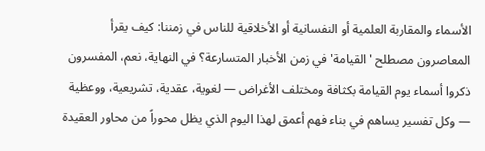الأسماء والمقاربة العلمية أو النفسانية أو الأخلاقية للناس في زمننا: كيف يقرأ المعاصرون مصطلح 'القيامة' في زمن الأخبار المتسارعة؟ في النهاية، نعم، المفسرون ذكروا أسماء يوم القيامة بكثافة ومختلف الأغراض — لغوية، عقدية، تشريعية، ووعظية — وكل تفسير يساهم في بناء فهم أعمق لهذا اليوم الذي يظل محوراً من محاور العقيدة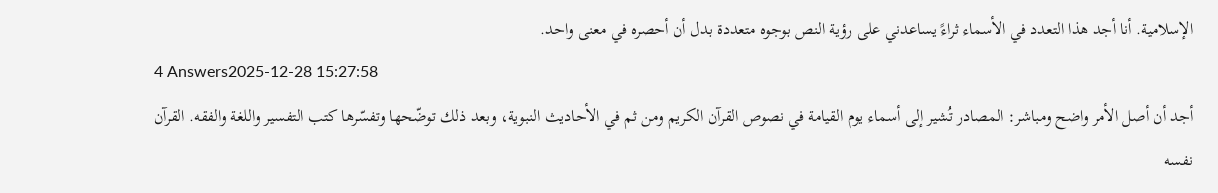الإسلامية. أنا أجد هذا التعدد في الأسماء ثراءً يساعدني على رؤية النص بوجوه متعددة بدل أن أحصره في معنى واحد.
4 Answers2025-12-28 15:27:58
أجد أن أصل الأمر واضح ومباشر: المصادر تُشير إلى أسماء يوم القيامة في نصوص القرآن الكريم ومن ثم في الأحاديث النبوية، وبعد ذلك توضّحها وتفسّرها كتب التفسير واللغة والفقه. القرآن نفسه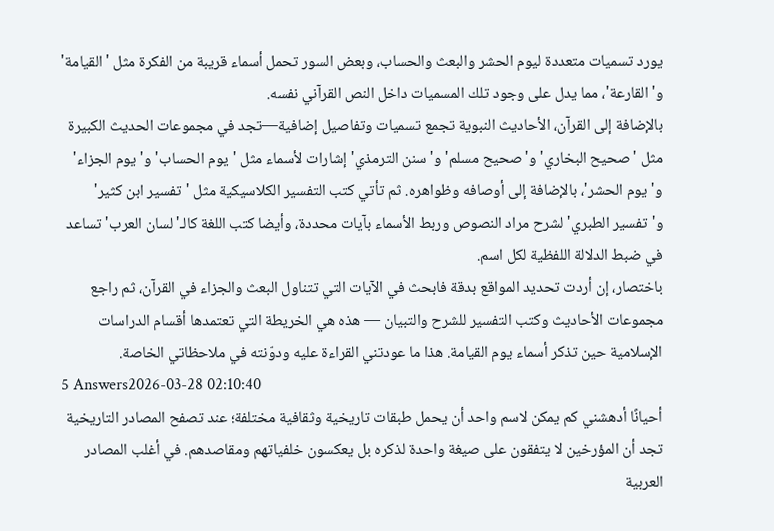يورد تسميات متعددة ليوم الحشر والبعث والحساب، وبعض السور تحمل أسماء قريبة من الفكرة مثل 'القيامة' و'القارعة'، مما يدل على وجود تلك المسميات داخل النص القرآني نفسه.
بالإضافة إلى القرآن، الأحاديث النبوية تجمع تسميات وتفاصيل إضافية—تجد في مجموعات الحديث الكبيرة مثل 'صحيح البخاري' و'صحيح مسلم' و'سنن الترمذي' إشارات لأسماء مثل 'يوم الحساب' و'يوم الجزاء' و'يوم الحشر'، بالإضافة إلى أوصافه وظواهره. ثم تأتي كتب التفسير الكلاسيكية مثل 'تفسير ابن كثير' و'تفسير الطبري' لشرح مراد النصوص وربط الأسماء بآيات محددة، وأيضا كتب اللغة كالـ'لسان العرب' تساعد في ضبط الدلالة اللفظية لكل اسم.
باختصار، إن أردت تحديد المواقع بدقة فابحث في الآيات التي تتناول البعث والجزاء في القرآن، ثم راجع مجموعات الأحاديث وكتب التفسير للشرح والتبيان — هذه هي الخريطة التي تعتمدها أقسام الدراسات الإسلامية حين تذكر أسماء يوم القيامة. هذا ما عودتني القراءة عليه ودوّنته في ملاحظاتي الخاصة.
5 Answers2026-03-28 02:10:40
أحيانًا أدهشني كم يمكن لاسم واحد أن يحمل طبقات تاريخية وثقافية مختلفة؛ عند تصفح المصادر التاريخية تجد أن المؤرخين لا يتفقون على صيغة واحدة لذكره بل يعكسون خلفياتهم ومقاصدهم. في أغلب المصادر العربية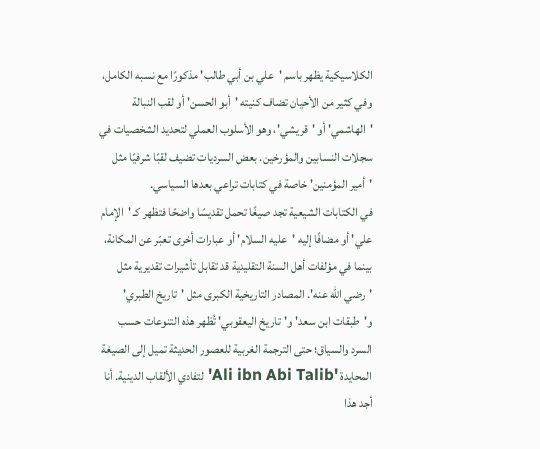الكلاسيكية يظهر باسم 'علي بن أبي طالب' مذكورًا مع نسبه الكامل، وفي كثير من الأحيان تضاف كنيته 'أبو الحسن' أو لقب النبالة 'الهاشمي' أو 'قريشي'، وهو الأسلوب العملي لتحديد الشخصيات في سجلات النسابين والمؤرخين. بعض السرديات تضيف لقبًا شرفيًا مثل 'أمير المؤمنين' خاصة في كتابات تراعي بعدها السياسي.
في الكتابات الشيعية تجد صيغًا تحمل تقديسًا واضحًا فتظهر كـ 'الإمام علي' أو مضافًا إليه 'عليه السلام' أو عبارات أخرى تعبّر عن المكانة، بينما في مؤلفات أهل السنة التقليدية قد تقابل تأشيرات تقديرية مثل 'رضي الله عنه'. المصادر التاريخية الكبرى مثل 'تاريخ الطبري' و'طبقات ابن سعد' و'تاريخ اليعقوبي' تُظهر هذه التنوعات حسب السرد والسياق؛ حتى الترجمة الغربية للعصور الحديثة تميل إلى الصيغة المحايدة 'Ali ibn Abi Talib' لتفادي الألقاب الدينية. أنا أجد هذا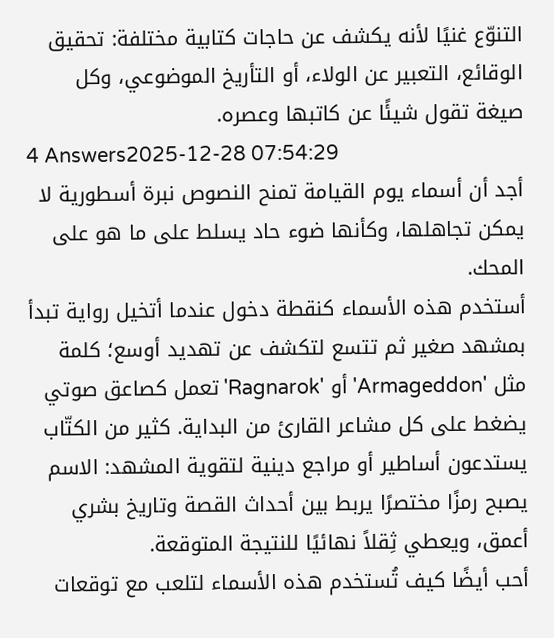التنوّع غنيًا لأنه يكشف عن حاجات كتابية مختلفة: تحقيق الوقائع، التعبير عن الولاء، أو التأريخ الموضوعي، وكل صيغة تقول شيئًا عن كاتبها وعصره.
4 Answers2025-12-28 07:54:29
أجد أن أسماء يوم القيامة تمنح النصوص نبرة أسطورية لا يمكن تجاهلها، وكأنها ضوء حاد يسلط على ما هو على المحك.
أستخدم هذه الأسماء كنقطة دخول عندما أتخيل رواية تبدأ بمشهد صغير ثم تتسع لتكشف عن تهديد أوسع؛ كلمة مثل 'Armageddon' أو 'Ragnarok' تعمل كصاعق صوتي يضغط على كل مشاعر القارئ من البداية. كثير من الكتّاب يستدعون أساطير أو مراجع دينية لتقوية المشهد: الاسم يصبح رمزًا مختصرًا يربط بين أحداث القصة وتاريخ بشري أعمق، ويعطي ثِقلاً نهائيًا للنتيجة المتوقعة.
أحب أيضًا كيف تُستخدم هذه الأسماء لتلعب مع توقعات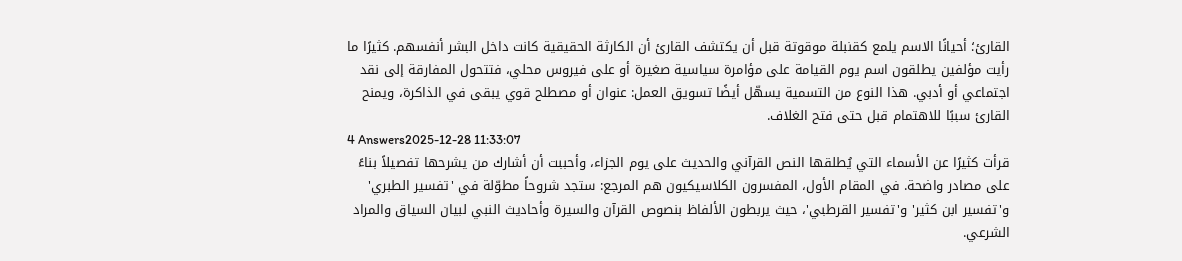القارئ؛ أحيانًا الاسم يلمع كقنبلة موقوتة قبل أن يكتشف القارئ أن الكارثة الحقيقية كانت داخل البشر أنفسهم. كثيرًا ما رأيت مؤلفين يطلقون اسم يوم القيامة على مؤامرة سياسية صغيرة أو على فيروس محلي، فتتحول المفارقة إلى نقد اجتماعي أو أدبي. هذا النوع من التسمية يسهّل أيضًا تسويق العمل: عنوان أو مصطلح قوي يبقى في الذاكرة، ويمنح القارئ سببًا للاهتمام قبل حتى فتح الغلاف.
4 Answers2025-12-28 11:33:07
قرأت كثيرًا عن الأسماء التي يُطلقها النص القرآني والحديث على يوم الجزاء، وأحببت أن أشارك من يشرحها تفصيلاً بناءً على مصادر واضحة. في المقام الأول، المفسرون الكلاسيكيون هم المرجع: ستجد شروحاً مطوّلة في 'تفسير الطبري' و'تفسير ابن كثير' و'تفسير القرطبي'، حيث يربطون الألفاظ بنصوص القرآن والسيرة وأحاديث النبي لبيان السياق والمراد الشرعي.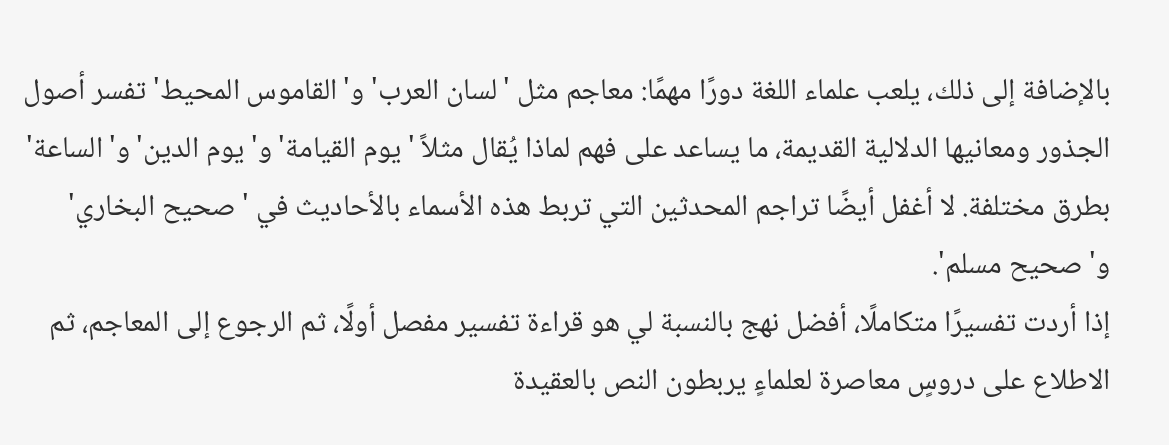بالإضافة إلى ذلك، يلعب علماء اللغة دورًا مهمًا: معاجم مثل 'لسان العرب' و'القاموس المحيط' تفسر أصول الجذور ومعانيها الدلالية القديمة، ما يساعد على فهم لماذا يُقال مثلاً 'يوم القيامة' و'يوم الدين' و'الساعة' بطرق مختلفة. لا أغفل أيضًا تراجم المحدثين التي تربط هذه الأسماء بالأحاديث في 'صحيح البخاري' و'صحيح مسلم'.
إذا أردت تفسيرًا متكاملًا، أفضل نهج بالنسبة لي هو قراءة تفسير مفصل أولًا، ثم الرجوع إلى المعاجم، ثم الاطلاع على دروسٍ معاصرة لعلماءٍ يربطون النص بالعقيدة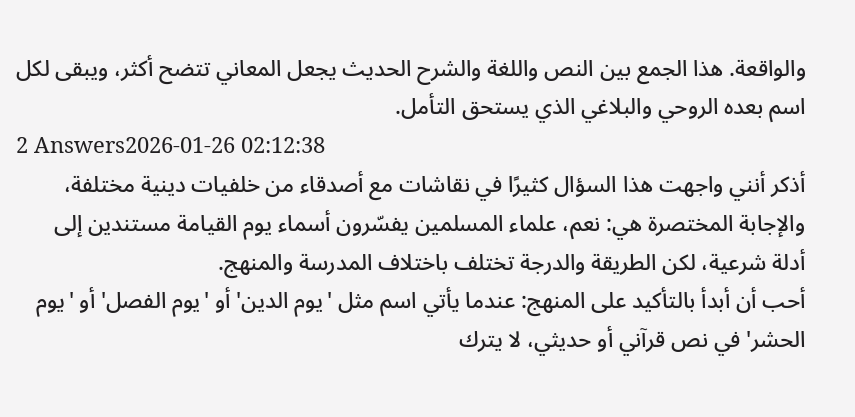والواقعة. هذا الجمع بين النص واللغة والشرح الحديث يجعل المعاني تتضح أكثر، ويبقى لكل اسم بعده الروحي والبلاغي الذي يستحق التأمل.
2 Answers2026-01-26 02:12:38
أذكر أنني واجهت هذا السؤال كثيرًا في نقاشات مع أصدقاء من خلفيات دينية مختلفة، والإجابة المختصرة هي: نعم، علماء المسلمين يفسّرون أسماء يوم القيامة مستندين إلى أدلة شرعية، لكن الطريقة والدرجة تختلف باختلاف المدرسة والمنهج.
أحب أن أبدأ بالتأكيد على المنهج: عندما يأتي اسم مثل 'يوم الدين' أو 'يوم الفصل' أو 'يوم الحشر' في نص قرآني أو حديثي، لا يترك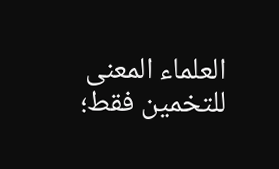العلماء المعنى للتخمين فقط؛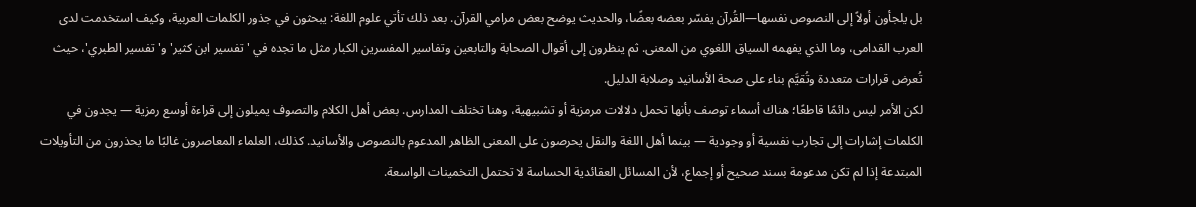بل يلجأون أولاً إلى النصوص نفسها—القُرآن يفسّر بعضه بعضًا، والحديث يوضح بعض مرامي القرآن. بعد ذلك تأتي علوم اللغة: يبحثون في جذور الكلمات العربية، وكيف استخدمت لدى العرب القدامى، وما الذي يفهمه السياق اللغوي من المعنى. ثم ينظرون إلى أقوال الصحابة والتابعين وتفاسير المفسرين الكبار مثل ما تجده في 'تفسير ابن كثير' و'تفسير الطبري'، حيث تُعرض قرارات متعددة وتُقيَّم بناء على صحة الأسانيد وصلابة الدليل.
لكن الأمر ليس دائمًا قاطعًا؛ هناك أسماء توصف بأنها تحمل دلالات مرمزية أو تشبيهية، وهنا تختلف المدارس. بعض أهل الكلام والتصوف يميلون إلى قراءة أوسع رمزية — يجدون في الكلمات إشارات إلى تجارب نفسية أو وجودية — بينما أهل اللغة والنقل يحرصون على المعنى الظاهر المدعوم بالنصوص والأسانيد. كذلك، العلماء المعاصرون غالبًا ما يحذرون من التأويلات المبتدعة إذا لم تكن مدعومة بسند صحيح أو إجماع، لأن المسائل العقائدية الحساسة لا تحتمل التخمينات الواسعة.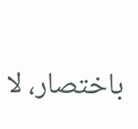باختصار، لا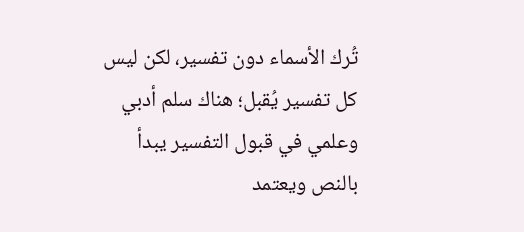تُرك الأسماء دون تفسير، لكن ليس كل تفسير يُقبل؛ هناك سلم أدبي وعلمي في قبول التفسير يبدأ بالنص ويعتمد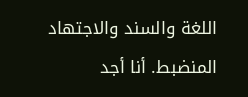اللغة والسند والاجتهاد المنضبط. أنا أجد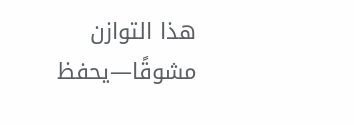هذا التوازن مشوقًا—يحفظ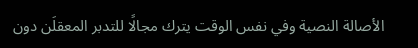الأصالة النصية وفي نفس الوقت يترك مجالًا للتدبر المعقلَن دون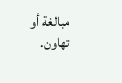مبالغة أو تهاون.